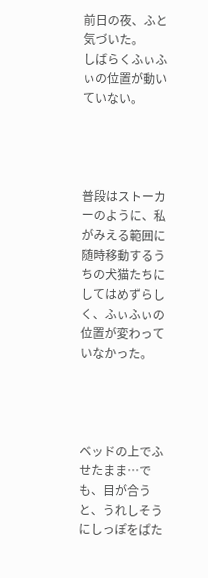前日の夜、ふと気づいた。
しばらくふぃふぃの位置が動いていない。




普段はストーカーのように、私がみえる範囲に随時移動するうちの犬猫たちにしてはめずらしく、ふぃふぃの位置が変わっていなかった。




ベッドの上でふせたまま…でも、目が合うと、うれしそうにしっぽをぱた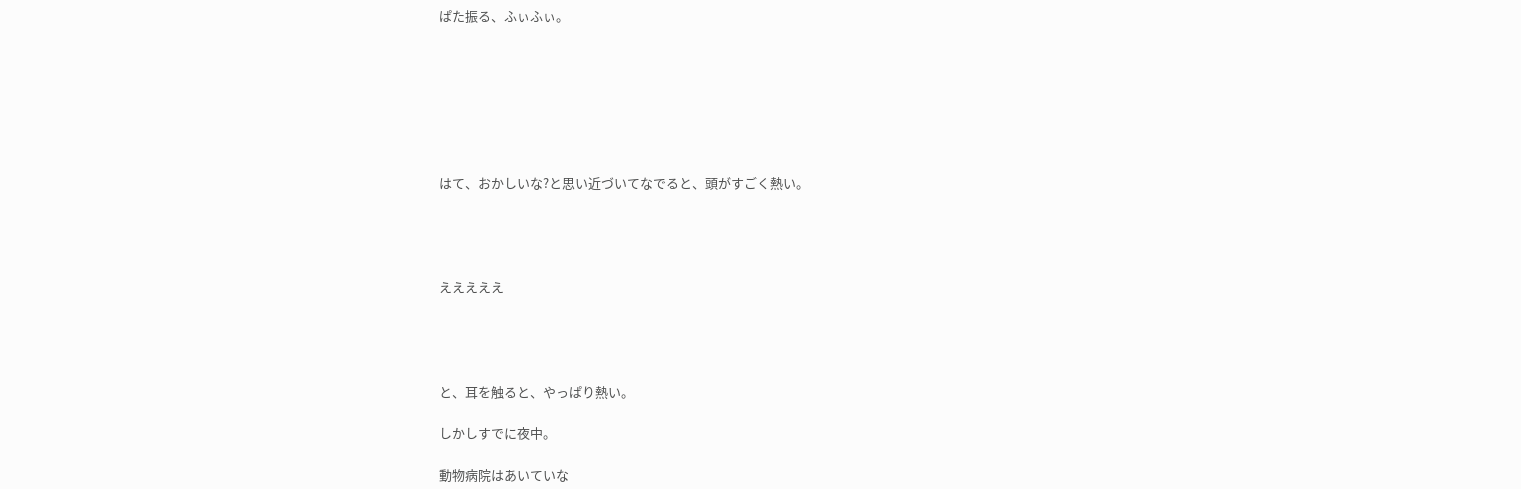ぱた振る、ふぃふぃ。







はて、おかしいな?と思い近づいてなでると、頭がすごく熱い。




えええええ




と、耳を触ると、やっぱり熱い。

しかしすでに夜中。

動物病院はあいていな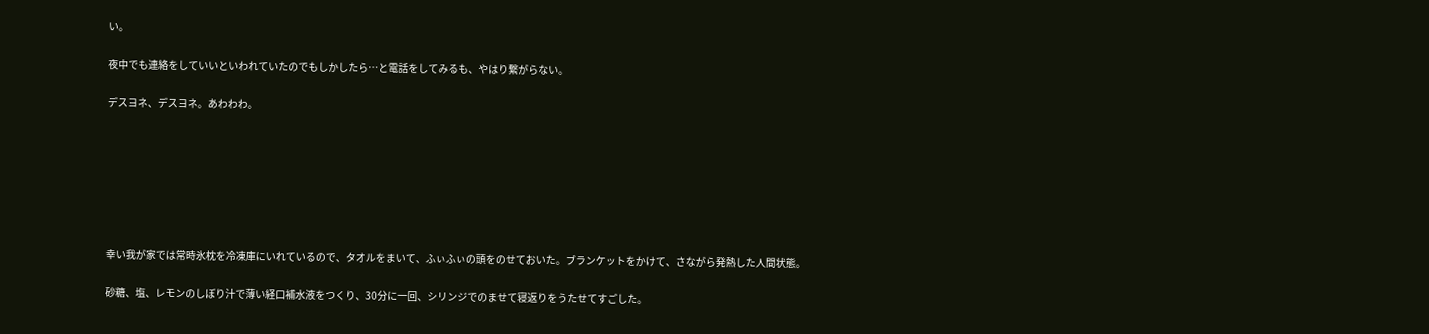い。

夜中でも連絡をしていいといわれていたのでもしかしたら…と電話をしてみるも、やはり繋がらない。

デスヨネ、デスヨネ。あわわわ。







幸い我が家では常時氷枕を冷凍庫にいれているので、タオルをまいて、ふぃふぃの頭をのせておいた。ブランケットをかけて、さながら発熱した人間状態。

砂糖、塩、レモンのしぼり汁で薄い経口補水液をつくり、30分に一回、シリンジでのませて寝返りをうたせてすごした。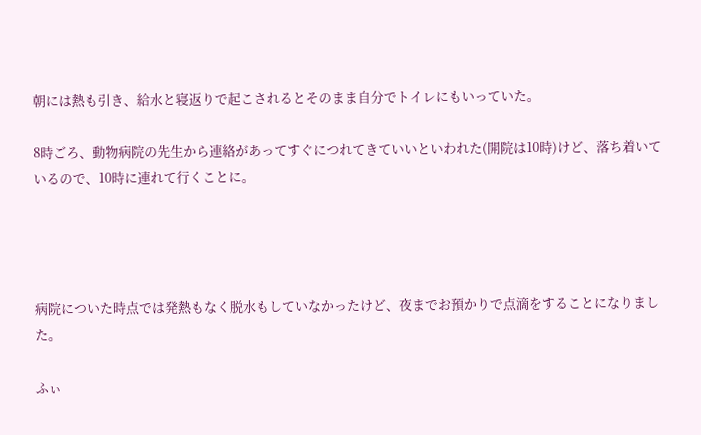朝には熱も引き、給水と寝返りで起こされるとそのまま自分でトイレにもいっていた。

8時ごろ、動物病院の先生から連絡があってすぐにつれてきていいといわれた(開院は10時)けど、落ち着いているので、10時に連れて行くことに。




病院についた時点では発熱もなく脱水もしていなかったけど、夜までお預かりで点滴をすることになりました。

ふぃ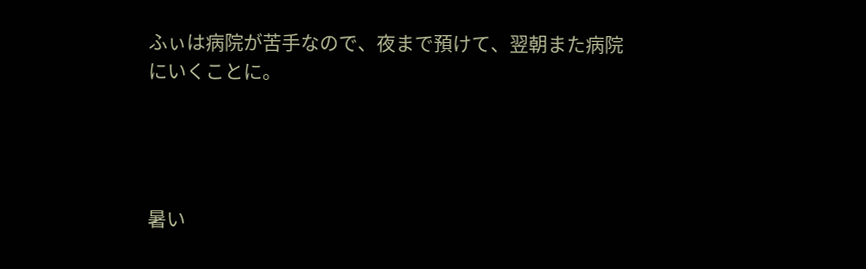ふぃは病院が苦手なので、夜まで預けて、翌朝また病院にいくことに。




暑い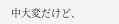中大変だけど、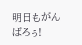明日もがんばろぅ!